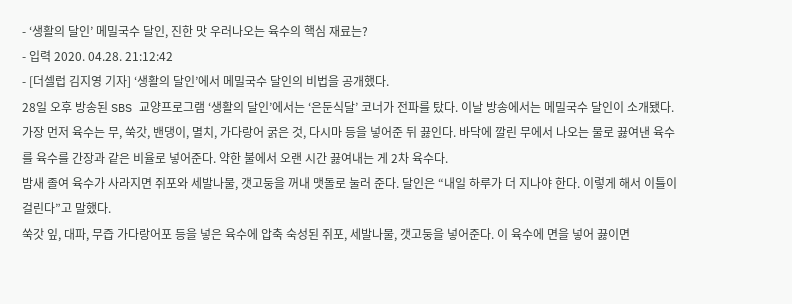- ‘생활의 달인’ 메밀국수 달인, 진한 맛 우러나오는 육수의 핵심 재료는?
- 입력 2020. 04.28. 21:12:42
- [더셀럽 김지영 기자] ‘생활의 달인’에서 메밀국수 달인의 비법을 공개했다.
28일 오후 방송된 SBS 교양프로그램 ‘생활의 달인’에서는 ‘은둔식달’ 코너가 전파를 탔다. 이날 방송에서는 메밀국수 달인이 소개됐다.
가장 먼저 육수는 무, 쑥갓, 밴댕이, 멸치, 가다랑어 굵은 것, 다시마 등을 넣어준 뒤 끓인다. 바닥에 깔린 무에서 나오는 물로 끓여낸 육수를 육수를 간장과 같은 비율로 넣어준다. 약한 불에서 오랜 시간 끓여내는 게 2차 육수다.
밤새 졸여 육수가 사라지면 쥐포와 세발나물, 갯고둥을 꺼내 맷돌로 눌러 준다. 달인은 “내일 하루가 더 지나야 한다. 이렇게 해서 이틀이 걸린다”고 말했다.
쑥갓 잎, 대파, 무즙 가다랑어포 등을 넣은 육수에 압축 숙성된 쥐포, 세발나물, 갯고둥을 넣어준다. 이 육수에 면을 넣어 끓이면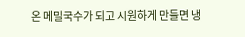온 메밀국수가 되고 시원하게 만들면 냉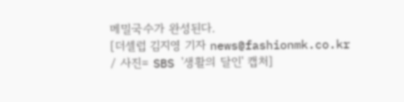메밀국수가 완성된다.
[더셀럽 김지영 기자 news@fashionmk.co.kr / 사진= SBS '생활의 달인' 캡처]